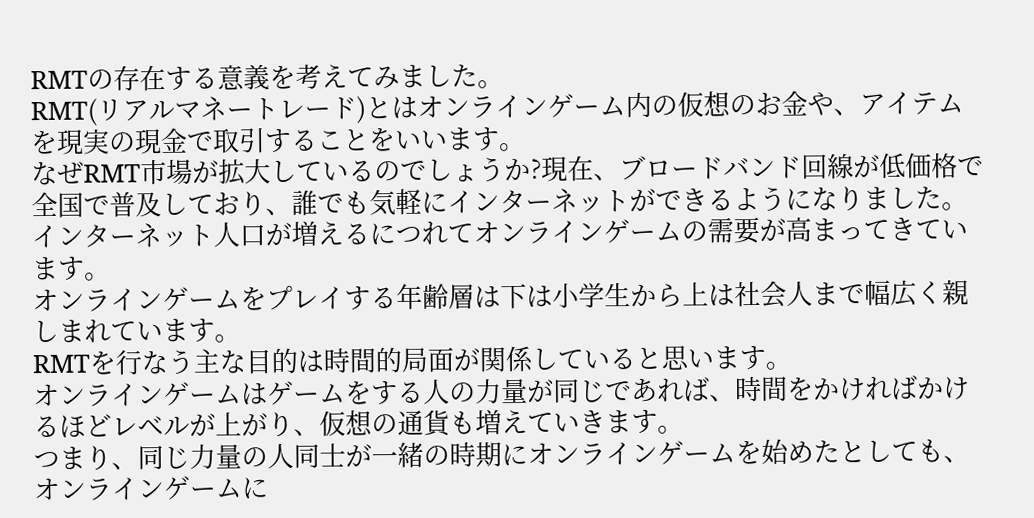RMTの存在する意義を考えてみました。
RMT(リアルマネートレード)とはオンラインゲーム内の仮想のお金や、アイテムを現実の現金で取引することをいいます。
なぜRMT市場が拡大しているのでしょうか?現在、ブロードバンド回線が低価格で全国で普及しており、誰でも気軽にインターネットができるようになりました。
インターネット人口が増えるにつれてオンラインゲームの需要が高まってきています。
オンラインゲームをプレイする年齢層は下は小学生から上は社会人まで幅広く親しまれています。
RMTを行なう主な目的は時間的局面が関係していると思います。
オンラインゲームはゲームをする人の力量が同じであれば、時間をかければかけるほどレベルが上がり、仮想の通貨も増えていきます。
つまり、同じ力量の人同士が一緒の時期にオンラインゲームを始めたとしても、オンラインゲームに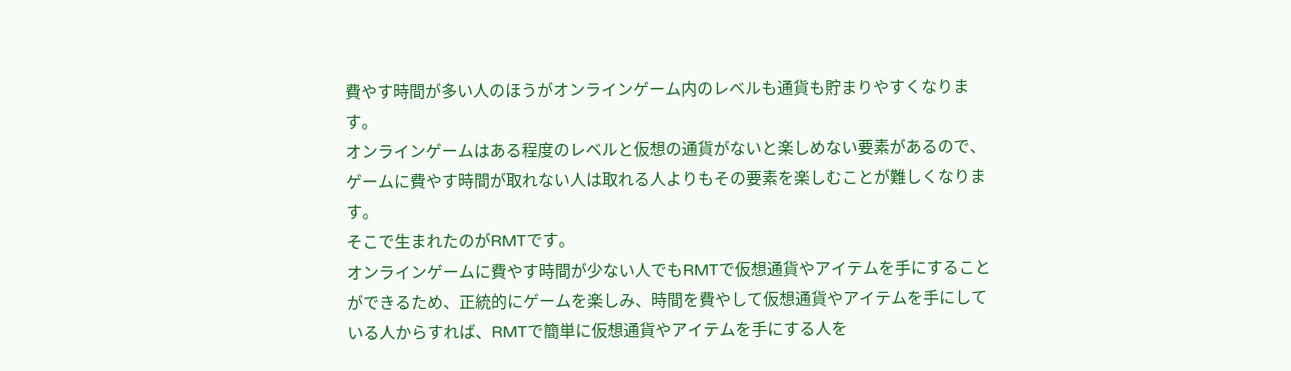費やす時間が多い人のほうがオンラインゲーム内のレベルも通貨も貯まりやすくなります。
オンラインゲームはある程度のレベルと仮想の通貨がないと楽しめない要素があるので、ゲームに費やす時間が取れない人は取れる人よりもその要素を楽しむことが難しくなります。
そこで生まれたのがRMTです。
オンラインゲームに費やす時間が少ない人でもRMTで仮想通貨やアイテムを手にすることができるため、正統的にゲームを楽しみ、時間を費やして仮想通貨やアイテムを手にしている人からすれば、RMTで簡単に仮想通貨やアイテムを手にする人を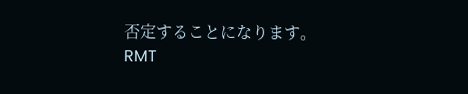否定することになります。
RMT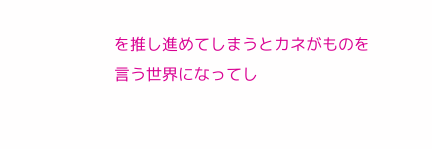を推し進めてしまうとカネがものを言う世界になってし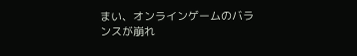まい、オンラインゲームのバランスが崩れ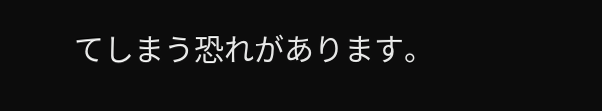てしまう恐れがあります。